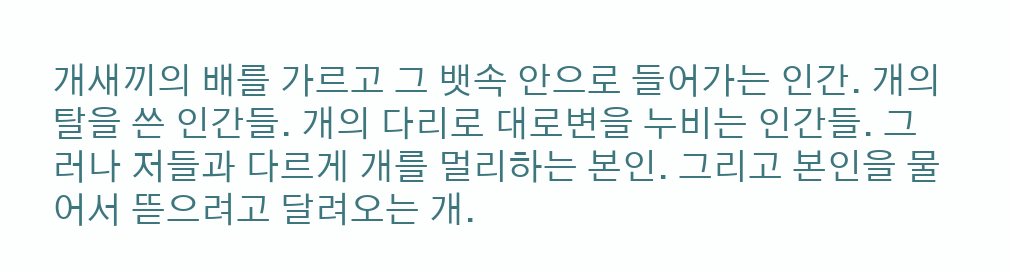개새끼의 배를 가르고 그 뱃속 안으로 들어가는 인간. 개의 탈을 쓴 인간들. 개의 다리로 대로변을 누비는 인간들. 그러나 저들과 다르게 개를 멀리하는 본인. 그리고 본인을 물어서 뜯으려고 달려오는 개.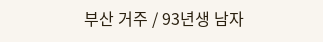부산 거주 / 93년생 남자